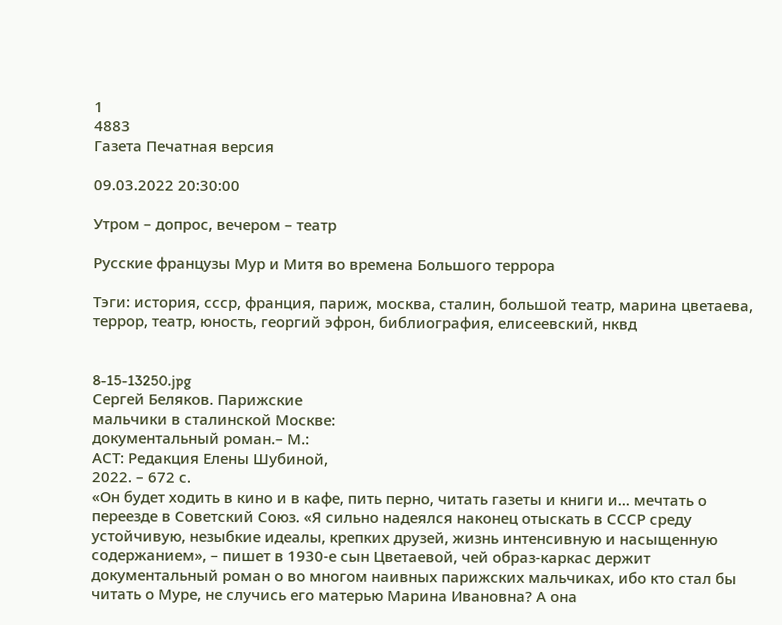1
4883
Газета Печатная версия

09.03.2022 20:30:00

Утром – допрос, вечером – театр

Русские французы Мур и Митя во времена Большого террора

Тэги: история, ссср, франция, париж, москва, сталин, большой театр, марина цветаева, террор, театр, юность, георгий эфрон, библиография, елисеевский, нквд


8-15-13250.jpg
Сергей Беляков. Парижские
мальчики в сталинской Москве:
документальный роман.– М.:
АСТ: Редакция Елены Шубиной,
2022. – 672 с.
«Он будет ходить в кино и в кафе, пить перно, читать газеты и книги и... мечтать о переезде в Советский Союз. «Я сильно надеялся наконец отыскать в СССР среду устойчивую, незыбкие идеалы, крепких друзей, жизнь интенсивную и насыщенную содержанием», – пишет в 1930-е сын Цветаевой, чей образ-каркас держит документальный роман о во многом наивных парижских мальчиках, ибо кто стал бы читать о Муре, не случись его матерью Марина Ивановна? А она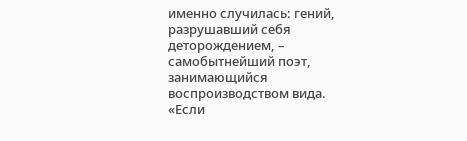именно случилась: гений, разрушавший себя деторождением, – самобытнейший поэт, занимающийся воспроизводством вида. «Если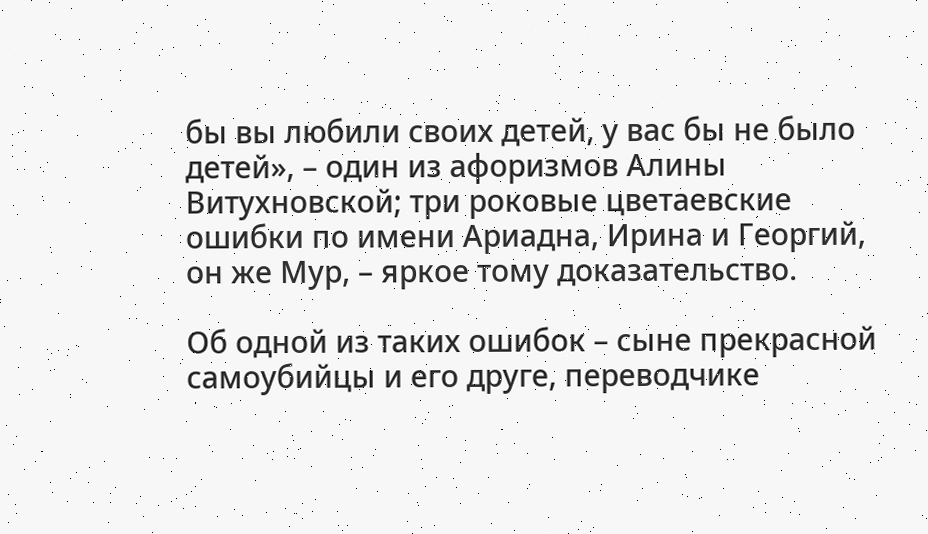бы вы любили своих детей, у вас бы не было детей», – один из афоризмов Алины Витухновской; три роковые цветаевские ошибки по имени Ариадна, Ирина и Георгий, он же Мур, – яркое тому доказательство.

Об одной из таких ошибок – сыне прекрасной самоубийцы и его друге, переводчике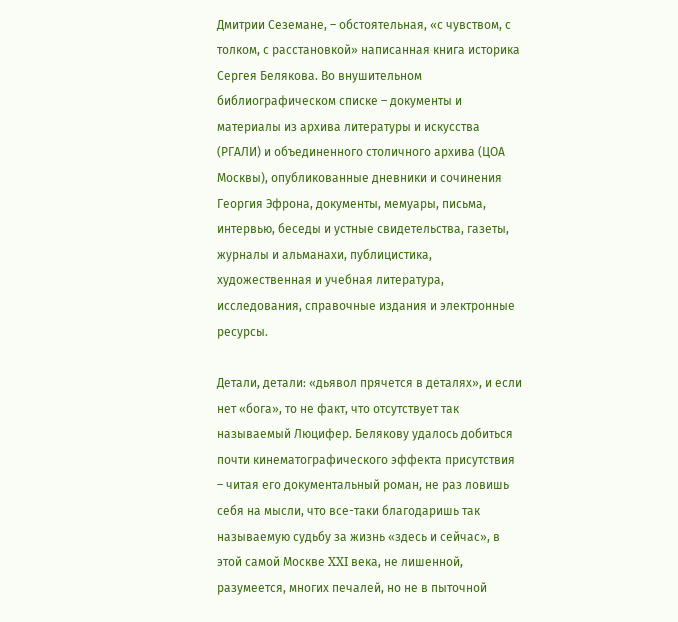Дмитрии Сеземане, – обстоятельная, «с чувством, с толком, с расстановкой» написанная книга историка Сергея Белякова. Во внушительном библиографическом списке – документы и материалы из архива литературы и искусства (РГАЛИ) и объединенного столичного архива (ЦОА Москвы), опубликованные дневники и сочинения Георгия Эфрона, документы, мемуары, письма, интервью, беседы и устные свидетельства, газеты, журналы и альманахи, публицистика, художественная и учебная литература, исследования, справочные издания и электронные ресурсы.

Детали, детали: «дьявол прячется в деталях», и если нет «бога», то не факт, что отсутствует так называемый Люцифер. Белякову удалось добиться почти кинематографического эффекта присутствия – читая его документальный роман, не раз ловишь себя на мысли, что все-таки благодаришь так называемую судьбу за жизнь «здесь и сейчас», в этой самой Москве XXI века, не лишенной, разумеется, многих печалей, но не в пыточной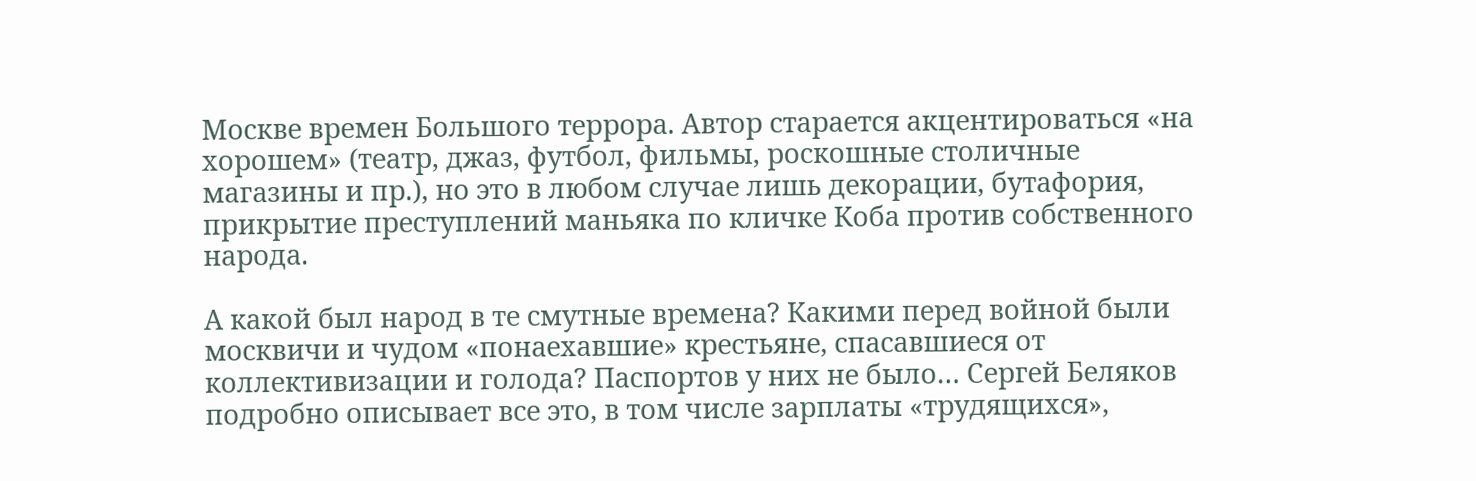Москве времен Большого террора. Автор старается акцентироваться «на хорошем» (театр, джаз, футбол, фильмы, роскошные столичные магазины и пр.), но это в любом случае лишь декорации, бутафория, прикрытие преступлений маньяка по кличке Коба против собственного народа.

А какой был народ в те смутные времена? Какими перед войной были москвичи и чудом «понаехавшие» крестьяне, спасавшиеся от коллективизации и голода? Паспортов у них не было… Сергей Беляков подробно описывает все это, в том числе зарплаты «трудящихся»,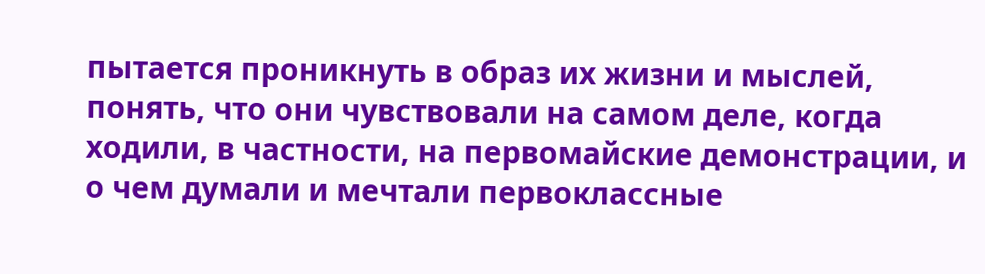пытается проникнуть в образ их жизни и мыслей, понять, что они чувствовали на самом деле, когда ходили, в частности, на первомайские демонстрации, и о чем думали и мечтали первоклассные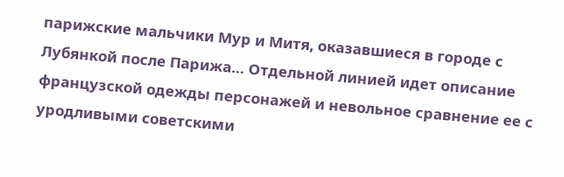парижские мальчики Мур и Митя, оказавшиеся в городе с Лубянкой после Парижа… Отдельной линией идет описание французской одежды персонажей и невольное сравнение ее с уродливыми советскими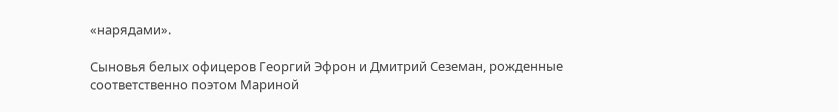«нарядами».

Сыновья белых офицеров Георгий Эфрон и Дмитрий Сеземан, рожденные соответственно поэтом Мариной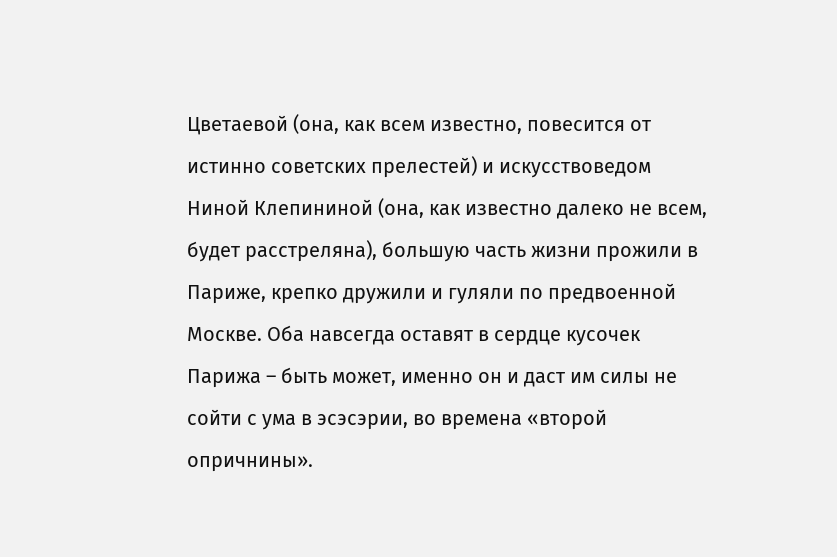Цветаевой (она, как всем известно, повесится от истинно советских прелестей) и искусствоведом Ниной Клепининой (она, как известно далеко не всем, будет расстреляна), большую часть жизни прожили в Париже, крепко дружили и гуляли по предвоенной Москве. Оба навсегда оставят в сердце кусочек Парижа – быть может, именно он и даст им силы не сойти с ума в эсэсэрии, во времена «второй опричнины».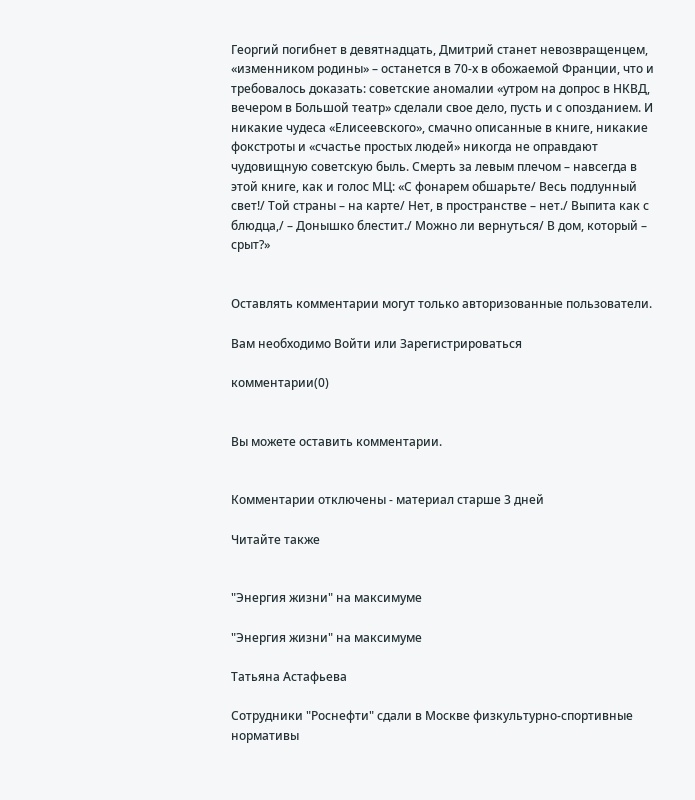Георгий погибнет в девятнадцать, Дмитрий станет невозвращенцем, «изменником родины» – останется в 70-х в обожаемой Франции, что и требовалось доказать: советские аномалии «утром на допрос в НКВД, вечером в Большой театр» сделали свое дело, пусть и с опозданием. И никакие чудеса «Елисеевского», смачно описанные в книге, никакие фокстроты и «счастье простых людей» никогда не оправдают чудовищную советскую быль. Смерть за левым плечом – навсегда в этой книге, как и голос МЦ: «С фонарем обшарьте/ Весь подлунный свет!/ Той страны – на карте/ Нет, в пространстве – нет./ Выпита как с блюдца,/ – Донышко блестит./ Можно ли вернуться/ В дом, который – срыт?»


Оставлять комментарии могут только авторизованные пользователи.

Вам необходимо Войти или Зарегистрироваться

комментарии(0)


Вы можете оставить комментарии.


Комментарии отключены - материал старше 3 дней

Читайте также


"Энергия жизни" на максимуме

"Энергия жизни" на максимуме

Татьяна Астафьева

Сотрудники "Роснефти" сдали в Москве физкультурно-спортивные нормативы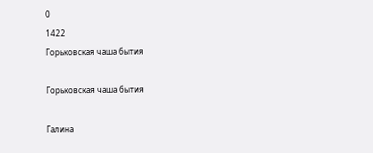0
1422
Горьковская чаша бытия

Горьковская чаша бытия

Галина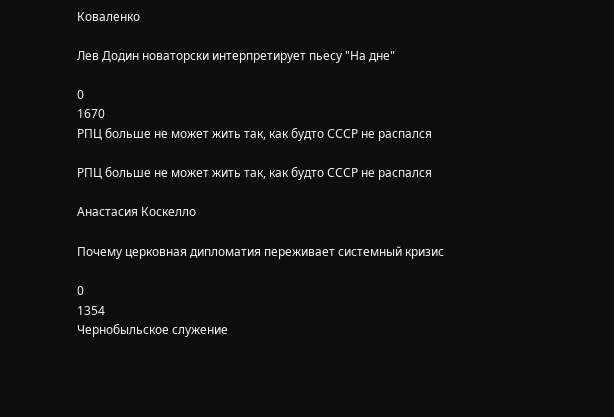Коваленко

Лев Додин новаторски интерпретирует пьесу "На дне"

0
1670
РПЦ больше не может жить так, как будто СССР не распался

РПЦ больше не может жить так, как будто СССР не распался

Анастасия Коскелло

Почему церковная дипломатия переживает системный кризис

0
1354
Чернобыльское служение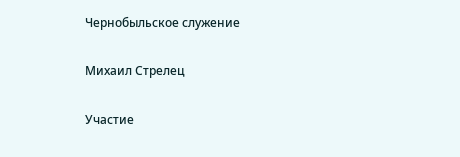Чернобыльское служение

Михаил Стрелец

Участие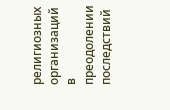религиозных организаций в преодолении последствий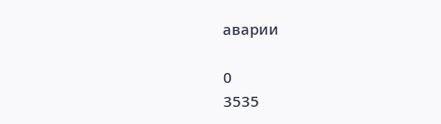аварии

0
3535